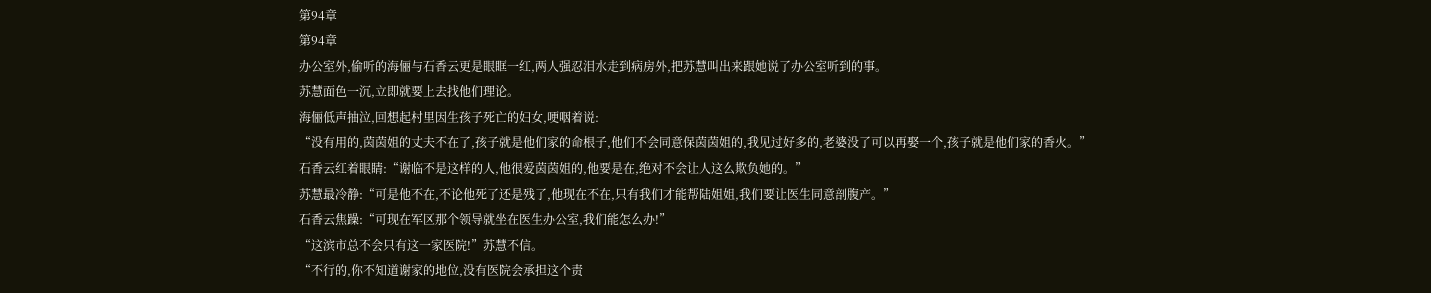第94章
第94章
办公室外,偷听的海俪与石香云更是眼眶一红,两人强忍泪水走到病房外,把苏慧叫出来跟她说了办公室听到的事。
苏慧面色一沉,立即就要上去找他们理论。
海俪低声抽泣,回想起村里因生孩子死亡的妇女,哽咽着说:
“没有用的,茵茵姐的丈夫不在了,孩子就是他们家的命根子,他们不会同意保茵茵姐的,我见过好多的,老婆没了可以再娶一个,孩子就是他们家的香火。”
石香云红着眼睛:“谢临不是这样的人,他很爱茵茵姐的,他要是在,绝对不会让人这么欺负她的。”
苏慧最冷静:“可是他不在,不论他死了还是残了,他现在不在,只有我们才能帮陆姐姐,我们要让医生同意剖腹产。”
石香云焦躁:“可现在军区那个领导就坐在医生办公室,我们能怎么办!”
“这滨市总不会只有这一家医院!”苏慧不信。
“不行的,你不知道谢家的地位,没有医院会承担这个责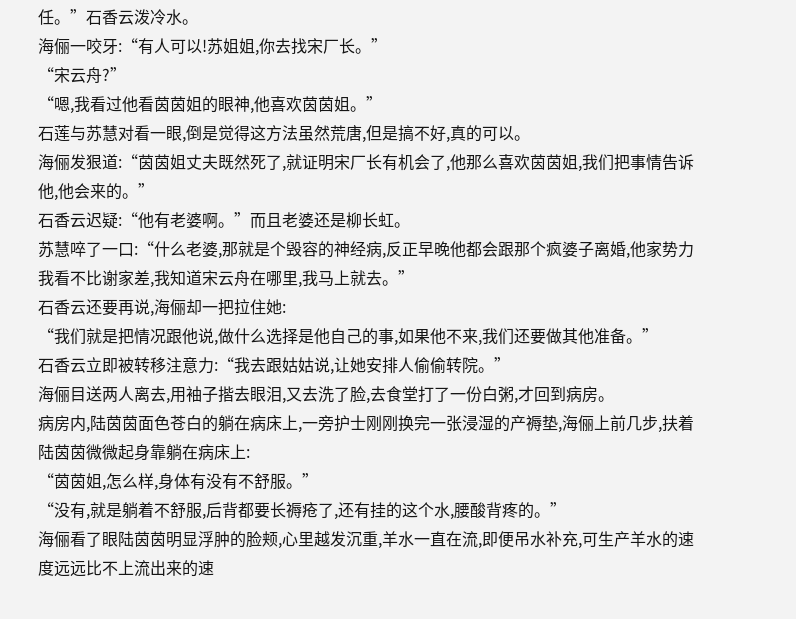任。”石香云泼冷水。
海俪一咬牙:“有人可以!苏姐姐,你去找宋厂长。”
“宋云舟?”
“嗯,我看过他看茵茵姐的眼神,他喜欢茵茵姐。”
石莲与苏慧对看一眼,倒是觉得这方法虽然荒唐,但是搞不好,真的可以。
海俪发狠道:“茵茵姐丈夫既然死了,就证明宋厂长有机会了,他那么喜欢茵茵姐,我们把事情告诉他,他会来的。”
石香云迟疑:“他有老婆啊。”而且老婆还是柳长虹。
苏慧啐了一口:“什么老婆,那就是个毁容的神经病,反正早晚他都会跟那个疯婆子离婚,他家势力我看不比谢家差,我知道宋云舟在哪里,我马上就去。”
石香云还要再说,海俪却一把拉住她:
“我们就是把情况跟他说,做什么选择是他自己的事,如果他不来,我们还要做其他准备。”
石香云立即被转移注意力:“我去跟姑姑说,让她安排人偷偷转院。”
海俪目送两人离去,用袖子揩去眼泪,又去洗了脸,去食堂打了一份白粥,才回到病房。
病房内,陆茵茵面色苍白的躺在病床上,一旁护士刚刚换完一张浸湿的产褥垫,海俪上前几步,扶着陆茵茵微微起身靠躺在病床上:
“茵茵姐,怎么样,身体有没有不舒服。”
“没有,就是躺着不舒服,后背都要长褥疮了,还有挂的这个水,腰酸背疼的。”
海俪看了眼陆茵茵明显浮肿的脸颊,心里越发沉重,羊水一直在流,即便吊水补充,可生产羊水的速度远远比不上流出来的速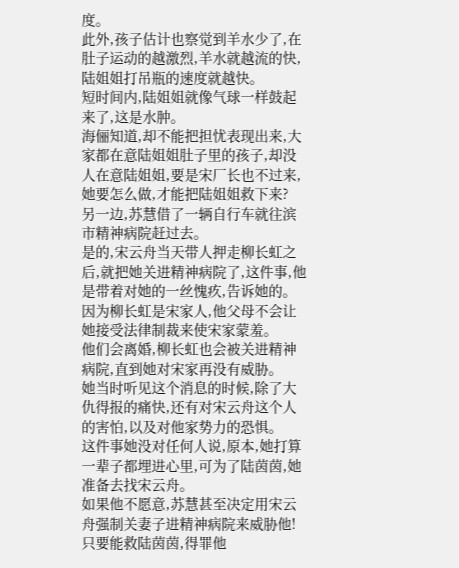度。
此外,孩子估计也察觉到羊水少了,在肚子运动的越激烈,羊水就越流的快,陆姐姐打吊瓶的速度就越快。
短时间内,陆姐姐就像气球一样鼓起来了,这是水肿。
海俪知道,却不能把担忧表现出来,大家都在意陆姐姐肚子里的孩子,却没人在意陆姐姐,要是宋厂长也不过来,她要怎么做,才能把陆姐姐救下来?
另一边,苏慧借了一辆自行车就往滨市精神病院赶过去。
是的,宋云舟当天带人押走柳长虹之后,就把她关进精神病院了,这件事,他是带着对她的一丝愧疚,告诉她的。
因为柳长虹是宋家人,他父母不会让她接受法律制裁来使宋家蒙羞。
他们会离婚,柳长虹也会被关进精神病院,直到她对宋家再没有威胁。
她当时听见这个消息的时候,除了大仇得报的痛快,还有对宋云舟这个人的害怕,以及对他家势力的恐惧。
这件事她没对任何人说,原本,她打算一辈子都埋进心里,可为了陆茵茵,她准备去找宋云舟。
如果他不愿意,苏慧甚至决定用宋云舟强制关妻子进精神病院来威胁他!
只要能救陆茵茵,得罪他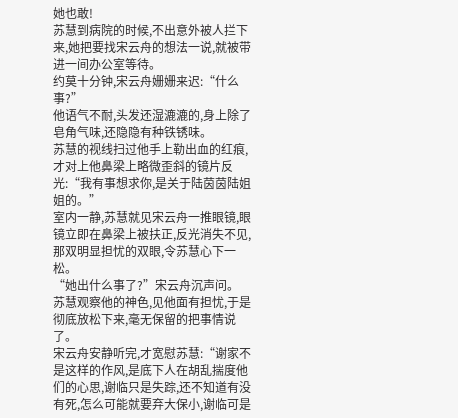她也敢!
苏慧到病院的时候,不出意外被人拦下来,她把要找宋云舟的想法一说,就被带进一间办公室等待。
约莫十分钟,宋云舟姗姗来迟:“什么事?”
他语气不耐,头发还湿漉漉的,身上除了皂角气味,还隐隐有种铁锈味。
苏慧的视线扫过他手上勒出血的红痕,才对上他鼻梁上略微歪斜的镜片反光:“我有事想求你,是关于陆茵茵陆姐姐的。”
室内一静,苏慧就见宋云舟一推眼镜,眼镜立即在鼻梁上被扶正,反光消失不见,那双明显担忧的双眼,令苏慧心下一松。
“她出什么事了?”宋云舟沉声问。
苏慧观察他的神色,见他面有担忧,于是彻底放松下来,毫无保留的把事情说了。
宋云舟安静听完,才宽慰苏慧:“谢家不是这样的作风,是底下人在胡乱揣度他们的心思,谢临只是失踪,还不知道有没有死,怎么可能就要弃大保小,谢临可是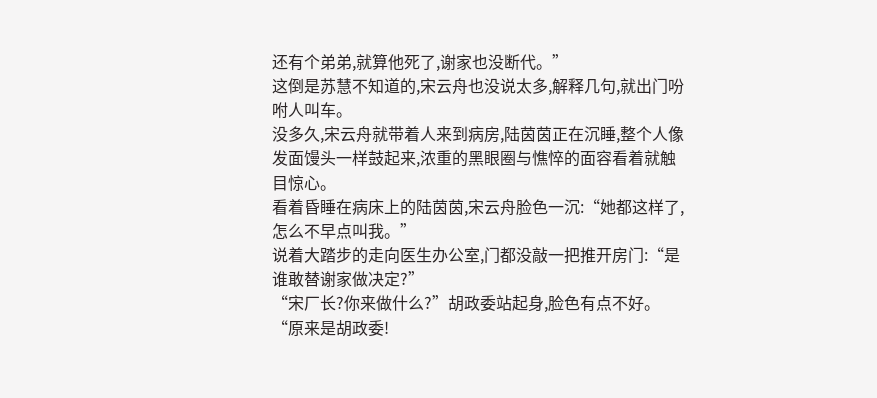还有个弟弟,就算他死了,谢家也没断代。”
这倒是苏慧不知道的,宋云舟也没说太多,解释几句,就出门吩咐人叫车。
没多久,宋云舟就带着人来到病房,陆茵茵正在沉睡,整个人像发面馒头一样鼓起来,浓重的黑眼圈与憔悴的面容看着就触目惊心。
看着昏睡在病床上的陆茵茵,宋云舟脸色一沉:“她都这样了,怎么不早点叫我。”
说着大踏步的走向医生办公室,门都没敲一把推开房门:“是谁敢替谢家做决定?”
“宋厂长?你来做什么?”胡政委站起身,脸色有点不好。
“原来是胡政委!